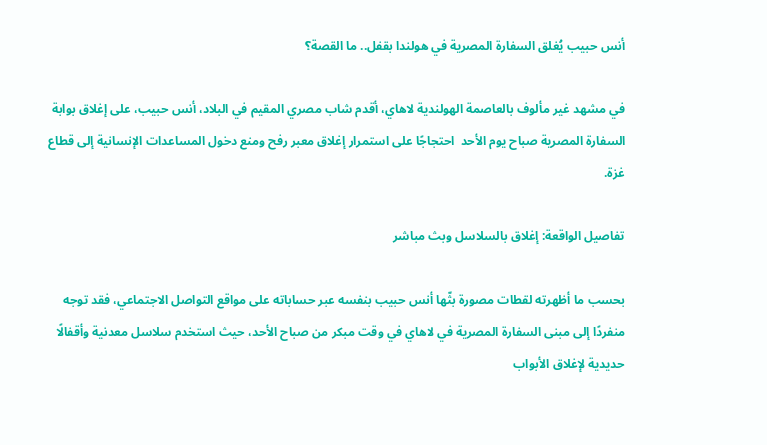أنس حبيب يُغلق السفارة المصرية في هولندا بقفل.. ما القصة؟

في مشهد غير مألوف بالعاصمة الهولندية لاهاي، أقدم شاب مصري المقيم في البلاد، أنس حبيب، على إغلاق بوابة السفارة المصرية صباح يوم الأحد  احتجاجًا على استمرار إغلاق معبر رفح ومنع دخول المساعدات الإنسانية إلى قطاع غزة.

تفاصيل الواقعة: إغلاق بالسلاسل وبث مباشر

بحسب ما أظهرته لقطات مصورة بثّها أنس حبيب بنفسه عبر حساباته على مواقع التواصل الاجتماعي، فقد توجه منفردًا إلى مبنى السفارة المصرية في لاهاي في وقت مبكر من صباح الأحد، حيث استخدم سلاسل معدنية وأقفالًا حديدية لإغلاق الأبواب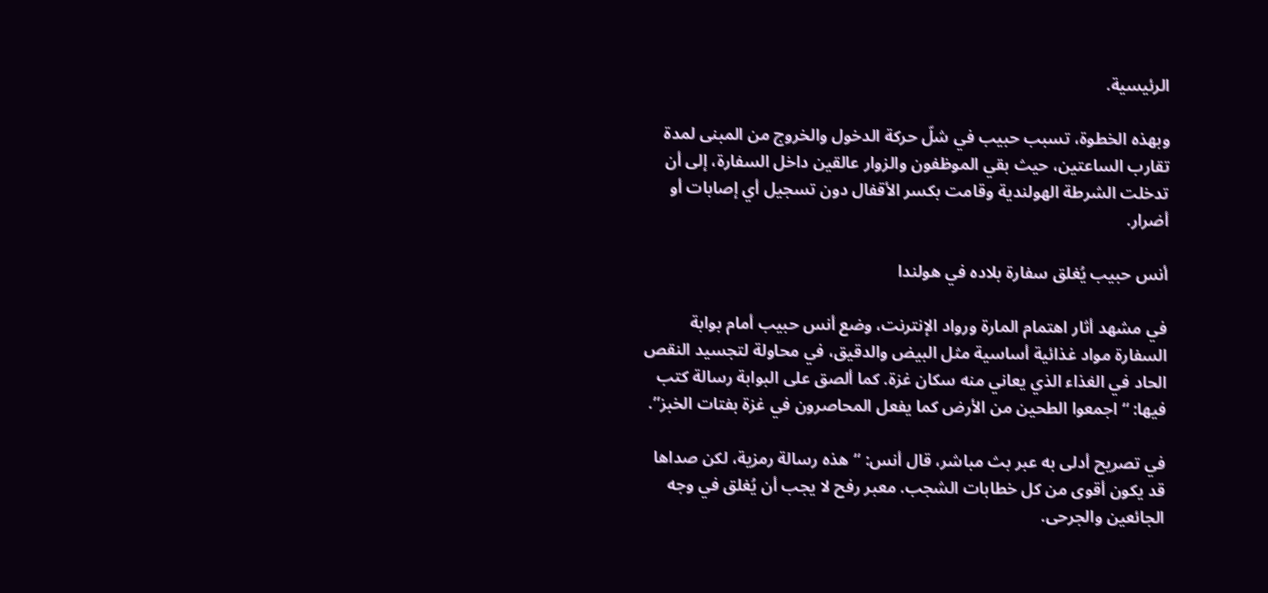الرئيسية.

وبهذه الخطوة، تسبب حبيب في شلّ حركة الدخول والخروج من المبنى لمدة تقارب الساعتين، حيث بقي الموظفون والزوار عالقين داخل السفارة، إلى أن تدخلت الشرطة الهولندية وقامت بكسر الأقفال دون تسجيل أي إصابات أو أضرار.

أنس حبيب يُغلق سفارة بلاده في هولندا

في مشهد أثار اهتمام المارة ورواد الإنترنت، وضع أنس حبيب أمام بوابة السفارة مواد غذائية أساسية مثل البيض والدقيق، في محاولة لتجسيد النقص الحاد في الغذاء الذي يعاني منه سكان غزة. كما ألصق على البوابة رسالة كتب فيها: “اجمعوا الطحين من الأرض كما يفعل المحاصرون في غزة بفتات الخبز”.

في تصريح أدلى به عبر بث مباشر، قال أنس: “هذه رسالة رمزية، لكن صداها قد يكون أقوى من كل خطابات الشجب. معبر رفح لا يجب أن يُغلق في وجه الجائعين والجرحى.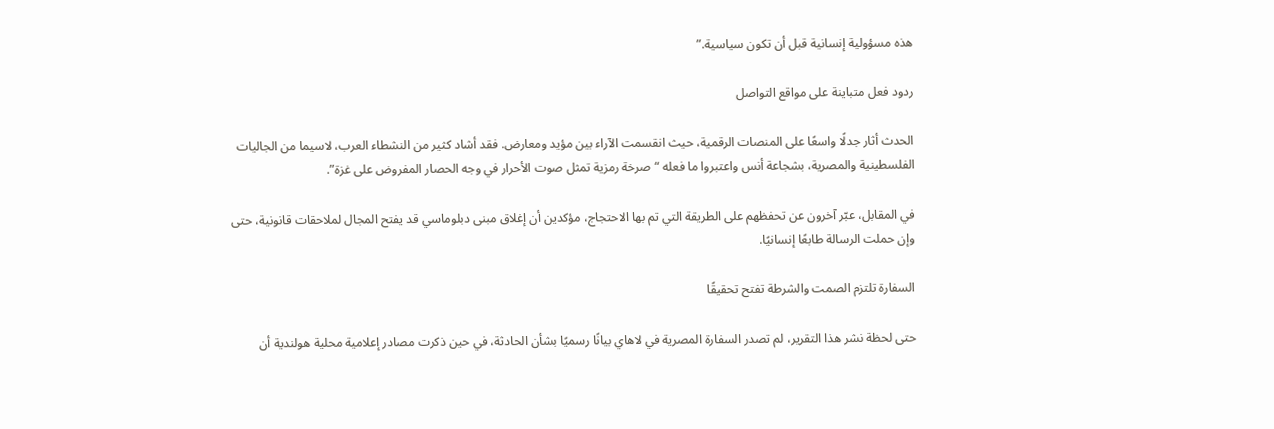هذه مسؤولية إنسانية قبل أن تكون سياسية.”

ردود فعل متباينة على مواقع التواصل

الحدث أثار جدلًا واسعًا على المنصات الرقمية، حيث انقسمت الآراء بين مؤيد ومعارض. فقد أشاد كثير من النشطاء العرب، لاسيما من الجاليات الفلسطينية والمصرية، بشجاعة أنس واعتبروا ما فعله “صرخة رمزية تمثل صوت الأحرار في وجه الحصار المفروض على غزة”.

في المقابل، عبّر آخرون عن تحفظهم على الطريقة التي تم بها الاحتجاج، مؤكدين أن إغلاق مبنى دبلوماسي قد يفتح المجال لملاحقات قانونية، حتى وإن حملت الرسالة طابعًا إنسانيًا.

السفارة تلتزم الصمت والشرطة تفتح تحقيقًا

حتى لحظة نشر هذا التقرير، لم تصدر السفارة المصرية في لاهاي بيانًا رسميًا بشأن الحادثة، في حين ذكرت مصادر إعلامية محلية هولندية أن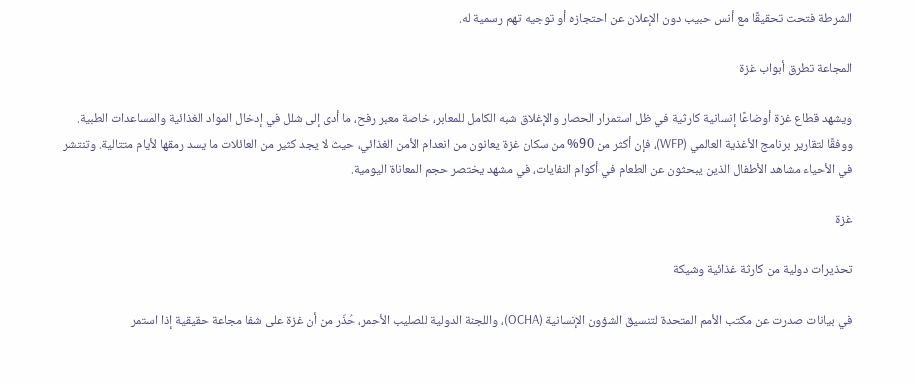الشرطة فتحت تحقيقًا مع أنس حبيب دون الإعلان عن احتجازه أو توجيه تهم رسمية له.

المجاعة تطرق أبواب غزة

ويشهد قطاع غزة أوضاعًا إنسانية كارثية في ظل استمرار الحصار والإغلاق شبه الكامل للمعابر، خاصة معبر رفح، ما أدى إلى شلل في إدخال المواد الغذائية والمساعدات الطبية. ووفقًا لتقارير برنامج الأغذية العالمي (WFP)، فإن أكثر من 90% من سكان غزة يعانون من انعدام الأمن الغذائي، حيث لا يجد كثير من العائلات ما يسد رمقها لأيام متتالية. وتنتشر في الأحياء مشاهد الأطفال الذين يبحثون عن الطعام في أكوام النفايات، في مشهد يختصر حجم المعاناة اليومية.

غزة

تحذيرات دولية من كارثة غذائية وشيكة

في بيانات صدرت عن مكتب الأمم المتحدة لتنسيق الشؤون الإنسانية (OCHA)، واللجنة الدولية للصليب الأحمر، حُذّر من أن غزة على شفا مجاعة حقيقية إذا استمر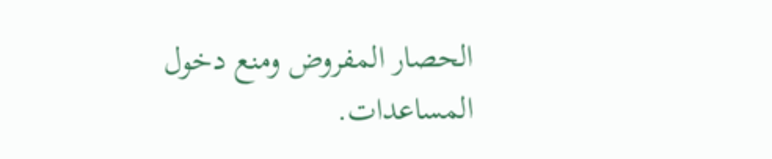الحصار المفروض ومنع دخول المساعدات.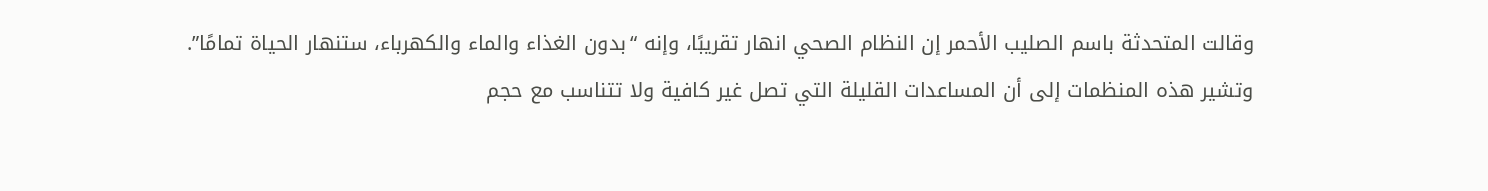وقالت المتحدثة باسم الصليب الأحمر إن النظام الصحي انهار تقريبًا، وإنه “بدون الغذاء والماء والكهرباء، ستنهار الحياة تمامًا”. وتشير هذه المنظمات إلى أن المساعدات القليلة التي تصل غير كافية ولا تتناسب مع حجم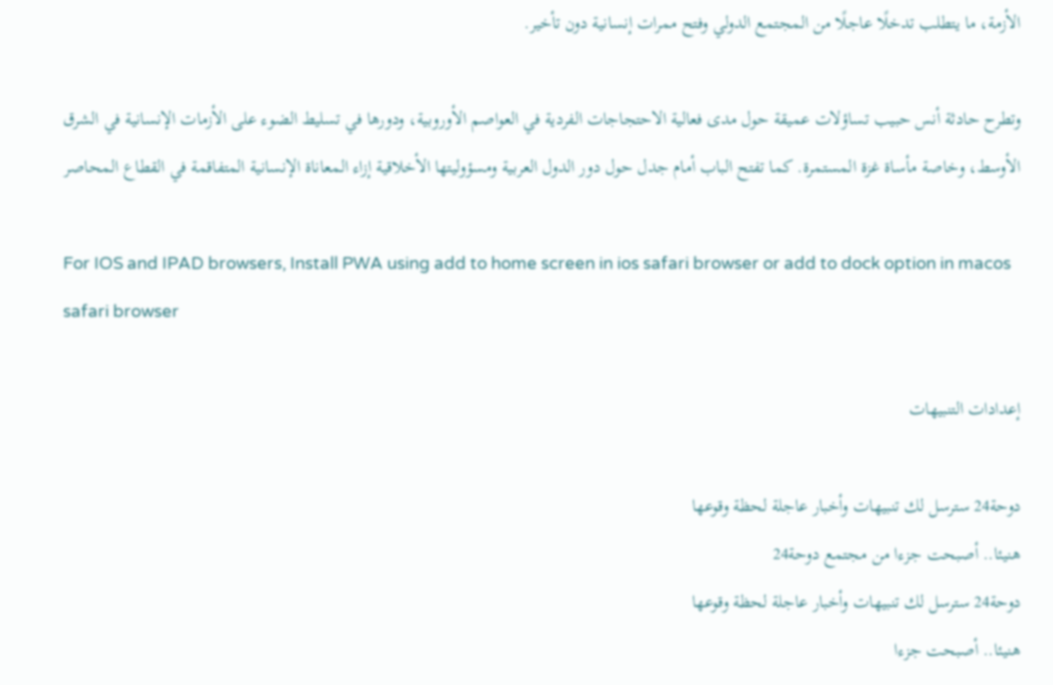الأزمة، ما يتطلب تدخلًا عاجلًا من المجتمع الدولي وفتح ممرات إنسانية دون تأخير.

وتطرح حادثة أنس حبيب تساؤلات عميقة حول مدى فعالية الاحتجاجات الفردية في العواصم الأوروبية، ودورها في تسليط الضوء على الأزمات الإنسانية في الشرق الأوسط، وخاصة مأساة غزة المستمرة. كما تفتح الباب أمام جدل حول دور الدول العربية ومسؤوليتها الأخلاقية إزاء المعاناة الإنسانية المتفاقمة في القطاع المحاصر

For IOS and IPAD browsers, Install PWA using add to home screen in ios safari browser or add to dock option in macos safari browser

إعدادات التنبيهات

دوحة24 سترسل لك تنبيهات وأخبار عاجلة لحظة وقوعها
هنيئا.. أصبحت جزءا من مجتمع دوحة24
دوحة24 سترسل لك تنبيهات وأخبار عاجلة لحظة وقوعها
هنيئا.. أصبحت جزءا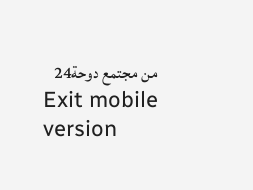من مجتمع دوحة24
Exit mobile version